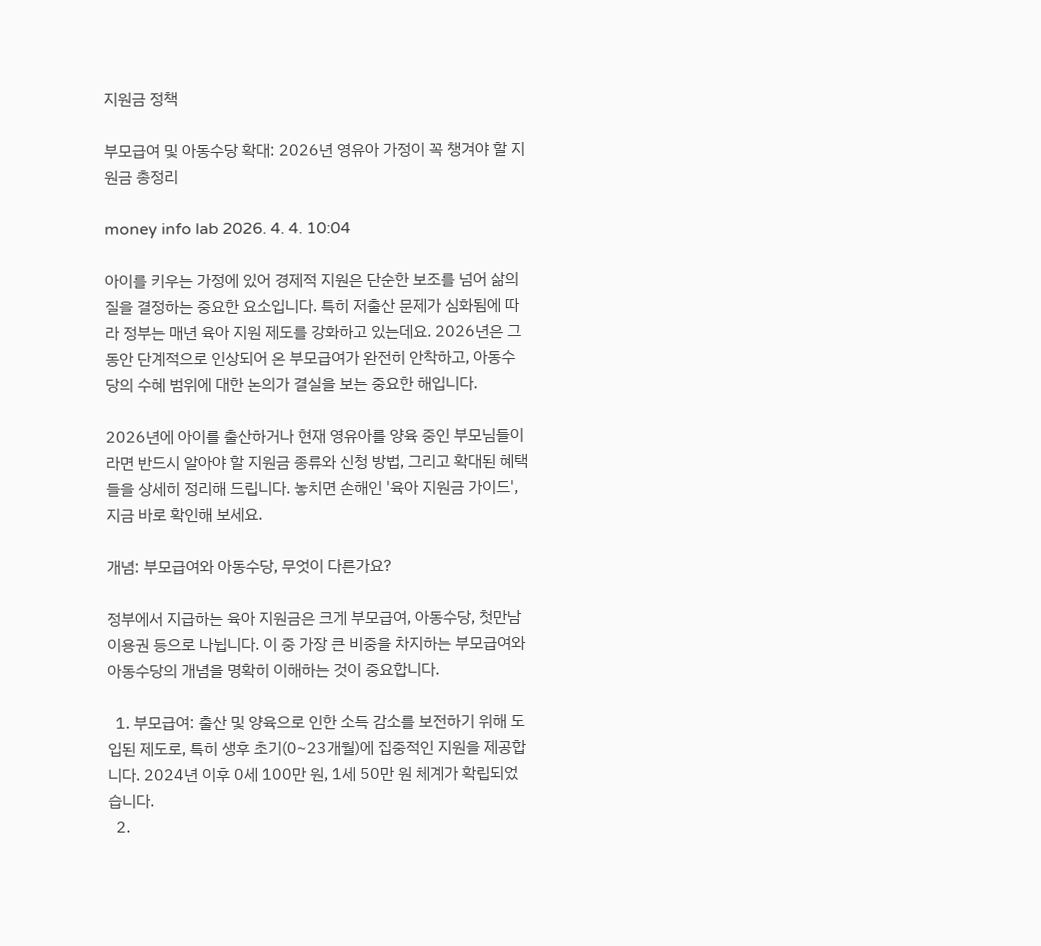지원금 정책

부모급여 및 아동수당 확대: 2026년 영유아 가정이 꼭 챙겨야 할 지원금 총정리

money info lab 2026. 4. 4. 10:04

아이를 키우는 가정에 있어 경제적 지원은 단순한 보조를 넘어 삶의 질을 결정하는 중요한 요소입니다. 특히 저출산 문제가 심화됨에 따라 정부는 매년 육아 지원 제도를 강화하고 있는데요. 2026년은 그동안 단계적으로 인상되어 온 부모급여가 완전히 안착하고, 아동수당의 수혜 범위에 대한 논의가 결실을 보는 중요한 해입니다.

2026년에 아이를 출산하거나 현재 영유아를 양육 중인 부모님들이라면 반드시 알아야 할 지원금 종류와 신청 방법, 그리고 확대된 혜택들을 상세히 정리해 드립니다. 놓치면 손해인 '육아 지원금 가이드', 지금 바로 확인해 보세요.

개념: 부모급여와 아동수당, 무엇이 다른가요?

정부에서 지급하는 육아 지원금은 크게 부모급여, 아동수당, 첫만남이용권 등으로 나뉩니다. 이 중 가장 큰 비중을 차지하는 부모급여와 아동수당의 개념을 명확히 이해하는 것이 중요합니다.

  1. 부모급여: 출산 및 양육으로 인한 소득 감소를 보전하기 위해 도입된 제도로, 특히 생후 초기(0~23개월)에 집중적인 지원을 제공합니다. 2024년 이후 0세 100만 원, 1세 50만 원 체계가 확립되었습니다.
  2.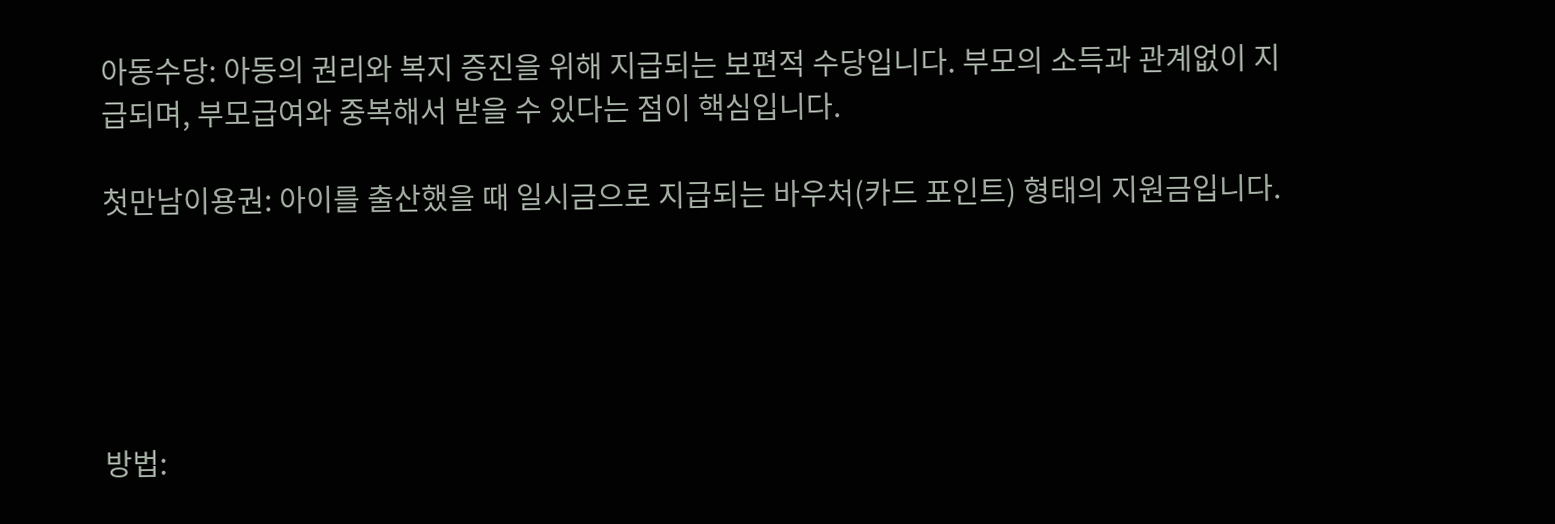아동수당: 아동의 권리와 복지 증진을 위해 지급되는 보편적 수당입니다. 부모의 소득과 관계없이 지급되며, 부모급여와 중복해서 받을 수 있다는 점이 핵심입니다.

첫만남이용권: 아이를 출산했을 때 일시금으로 지급되는 바우처(카드 포인트) 형태의 지원금입니다.





방법: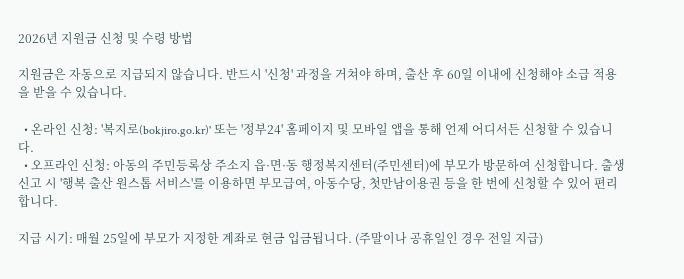2026년 지원금 신청 및 수령 방법

지원금은 자동으로 지급되지 않습니다. 반드시 '신청' 과정을 거쳐야 하며, 출산 후 60일 이내에 신청해야 소급 적용을 받을 수 있습니다.

  • 온라인 신청: '복지로(bokjiro.go.kr)' 또는 '정부24' 홈페이지 및 모바일 앱을 통해 언제 어디서든 신청할 수 있습니다.
  • 오프라인 신청: 아동의 주민등록상 주소지 읍·면·동 행정복지센터(주민센터)에 부모가 방문하여 신청합니다. 출생신고 시 '행복 출산 원스톱 서비스'를 이용하면 부모급여, 아동수당, 첫만남이용권 등을 한 번에 신청할 수 있어 편리합니다.

지급 시기: 매월 25일에 부모가 지정한 계좌로 현금 입금됩니다. (주말이나 공휴일인 경우 전일 지급)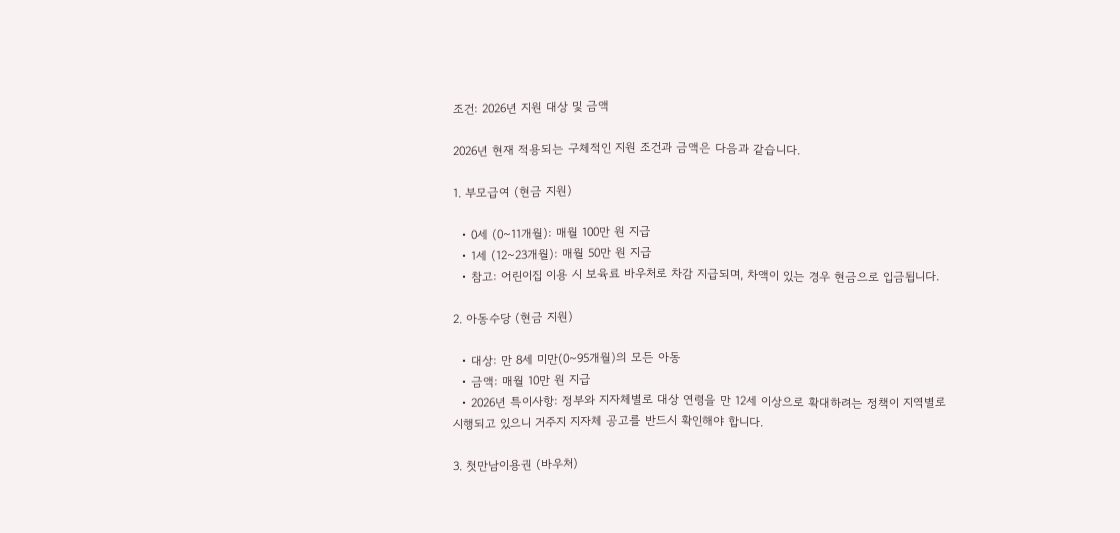조건: 2026년 지원 대상 및 금액

2026년 현재 적용되는 구체적인 지원 조건과 금액은 다음과 같습니다.

1. 부모급여 (현금 지원)

  • 0세 (0~11개월): 매월 100만 원 지급
  • 1세 (12~23개월): 매월 50만 원 지급
  • 참고: 어린이집 이용 시 보육료 바우처로 차감 지급되며, 차액이 있는 경우 현금으로 입금됩니다.

2. 아동수당 (현금 지원)

  • 대상: 만 8세 미만(0~95개월)의 모든 아동
  • 금액: 매월 10만 원 지급
  • 2026년 특이사항: 정부와 지자체별로 대상 연령을 만 12세 이상으로 확대하려는 정책이 지역별로 시행되고 있으니 거주지 지자체 공고를 반드시 확인해야 합니다.

3. 첫만남이용권 (바우처)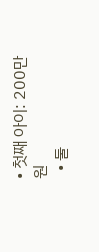• 첫째 아이: 200만 원
  • 둘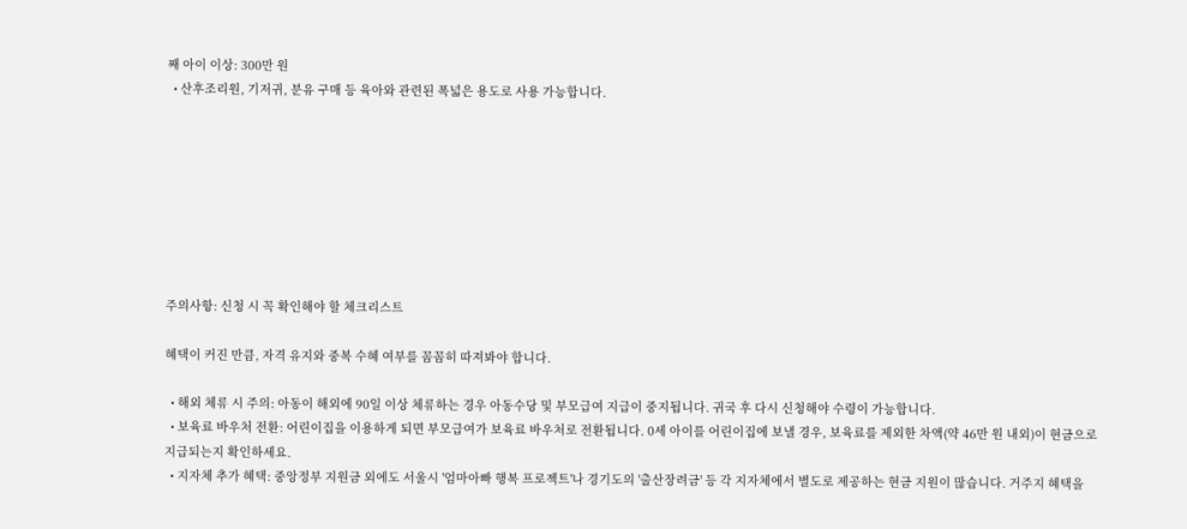째 아이 이상: 300만 원
  • 산후조리원, 기저귀, 분유 구매 등 육아와 관련된 폭넓은 용도로 사용 가능합니다.








주의사항: 신청 시 꼭 확인해야 할 체크리스트

혜택이 커진 만큼, 자격 유지와 중복 수혜 여부를 꼼꼼히 따져봐야 합니다.

  • 해외 체류 시 주의: 아동이 해외에 90일 이상 체류하는 경우 아동수당 및 부모급여 지급이 중지됩니다. 귀국 후 다시 신청해야 수령이 가능합니다.
  • 보육료 바우처 전환: 어린이집을 이용하게 되면 부모급여가 보육료 바우처로 전환됩니다. 0세 아이를 어린이집에 보낼 경우, 보육료를 제외한 차액(약 46만 원 내외)이 현금으로 지급되는지 확인하세요.
  • 지자체 추가 혜택: 중앙정부 지원금 외에도 서울시 '엄마아빠 행복 프로젝트'나 경기도의 '출산장려금' 등 각 지자체에서 별도로 제공하는 현금 지원이 많습니다. 거주지 혜택을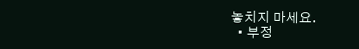놓치지 마세요.
  • 부정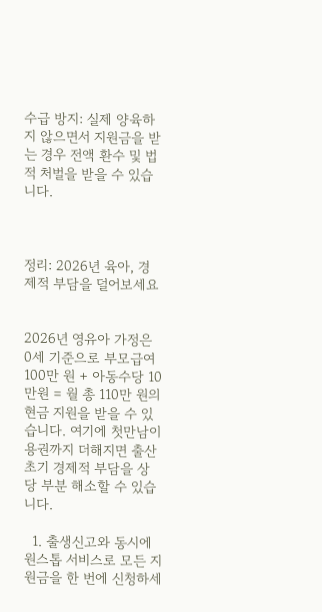수급 방지: 실제 양육하지 않으면서 지원금을 받는 경우 전액 환수 및 법적 처벌을 받을 수 있습니다.



정리: 2026년 육아, 경제적 부담을 덜어보세요


2026년 영유아 가정은 0세 기준으로 부모급여 100만 원 + 아동수당 10만원 = 월 총 110만 원의 현금 지원을 받을 수 있습니다. 여기에 첫만남이용권까지 더해지면 출산 초기 경제적 부담을 상당 부분 해소할 수 있습니다.

  1. 출생신고와 동시에 원스톱 서비스로 모든 지원금을 한 번에 신청하세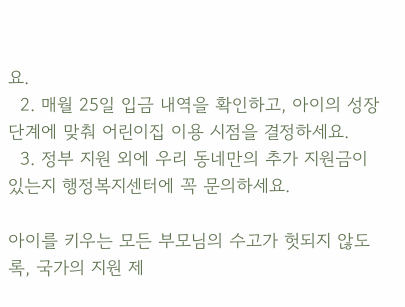요.
  2. 매월 25일 입금 내역을 확인하고, 아이의 성장 단계에 맞춰 어린이집 이용 시점을 결정하세요.
  3. 정부 지원 외에 우리 동네만의 추가 지원금이 있는지 행정복지센터에 꼭 문의하세요.

아이를 키우는 모든 부모님의 수고가 헛되지 않도록, 국가의 지원 제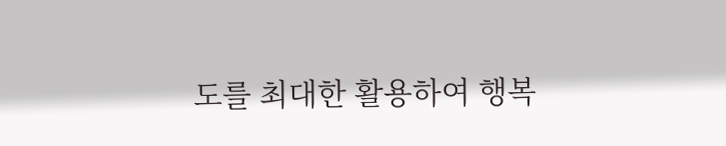도를 최대한 활용하여 행복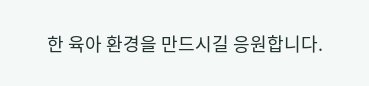한 육아 환경을 만드시길 응원합니다.